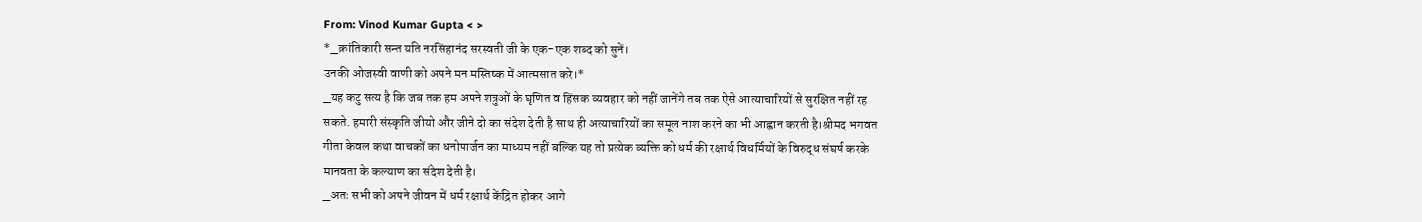From: Vinod Kumar Gupta < >
*_क्रांतिकारी सन्त यति नरसिंहानंद सरस्वती जी के एक-एक शब्द को सुनें।
उनकी ओजस्वी वाणी को अपने मन मस्तिष्क में आत्मसात करे।*
_यह कटु सत्य है कि जब तक हम अपने शत्रुओं के घृणित व हिंसक व्यवहार को नहीं जानेंगे तब तक ऐसे आत्याचारियों से सुरक्षित नहीं रह सकते. हमारी संस्कृति जीयो और जीने दो का संदेश देती है साथ ही अत्याचारियों का समूल नाश करने का भी आह्वान करती है।श्रीमद भगवत गीता केवल कथा वाचकों का धनोपार्जन का माध्यम नहीं बल्कि यह तो प्रत्येक व्यक्ति को धर्म की रक्षार्थ विधर्मियों के विरुद्ध संघर्ष करके मानवता के कल्याण का संदेश देती है।
_अतः सभी को अपने जीवन में धर्म रक्षार्थ केंद्रित होकर आगे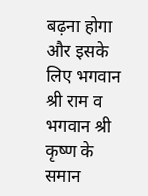बढ़ना होगा
और इसके लिए भगवान श्री राम व भगवान श्री कृष्ण के समान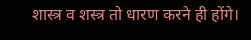शास्त्र व शस्त्र तो धारण करने ही होंगे।